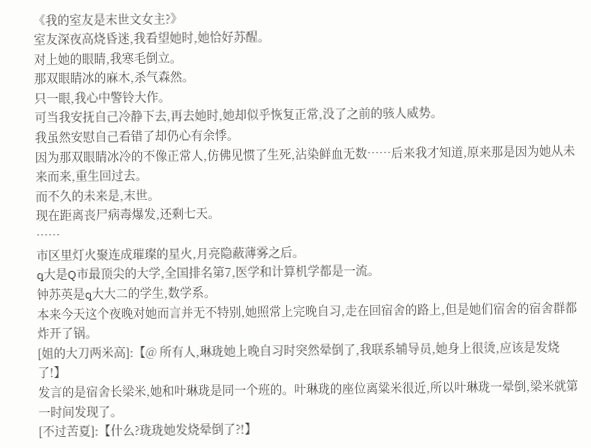《我的室友是末世文女主?》
室友深夜高烧昏迷,我看望她时,她恰好苏醒。
对上她的眼睛,我寒毛倒立。
那双眼睛冰的麻木,杀气森然。
只一眼,我心中警铃大作。
可当我安抚自己冷静下去,再去她时,她却似乎恢复正常,没了之前的骇人威势。
我虽然安慰自己看错了却仍心有余悸。
因为那双眼睛冰冷的不像正常人,仿佛见惯了生死,沾染鲜血无数……后来我才知道,原来那是因为她从未来而来,重生回过去。
而不久的未来是,末世。
现在距离丧尸病毒爆发,还剩七天。
……
市区里灯火聚连成璀璨的星火,月亮隐蔽薄雾之后。
q大是Q市最顶尖的大学,全国排名第7,医学和计算机学都是一流。
钟苏英是q大大二的学生,数学系。
本来今天这个夜晚对她而言并无不特别,她照常上完晚自习,走在回宿舍的路上,但是她们宿舍的宿舍群都炸开了锅。
[姐的大刀两米高]:【@ 所有人,琳珑她上晚自习时突然晕倒了,我联系辅导员,她身上很烫,应该是发烧了!】
发言的是宿舍长梁米,她和叶琳珑是同一个班的。叶琳珑的座位离粱米很近,所以叶琳珑一晕倒,梁米就第一时间发现了。
[不过苦夏]:【什么?珑珑她发烧晕倒了?!】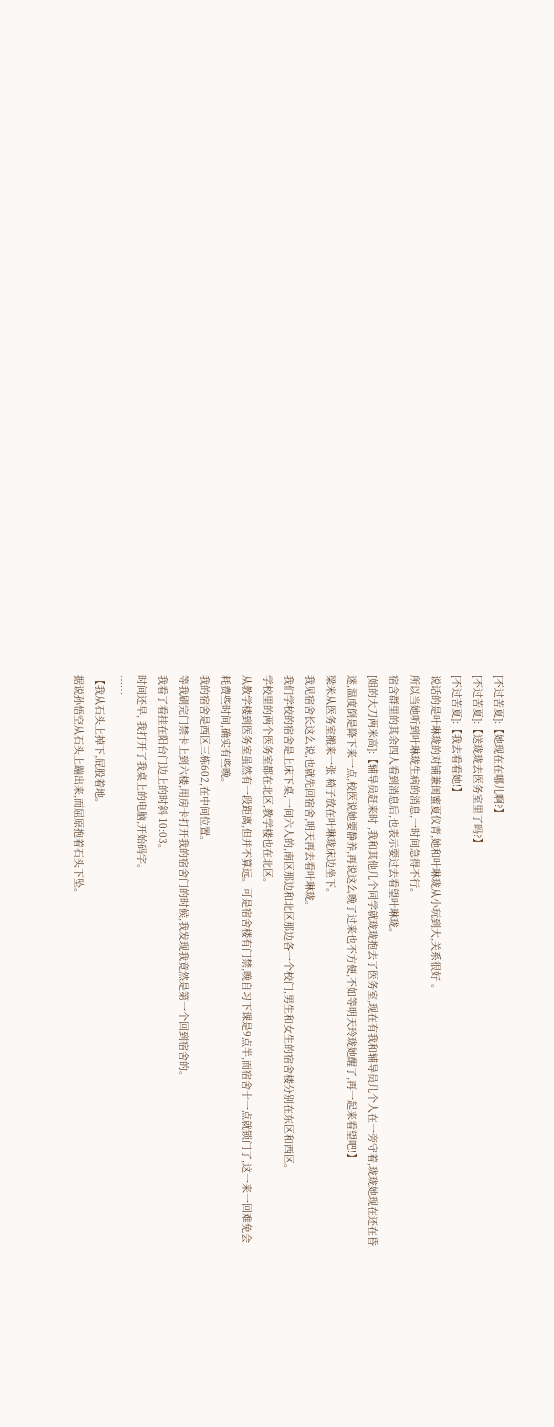[不过苦夏]:【她现在在哪儿啊?】
[不过苦夏]:【送珑珑去医务室里了吗?】
[不过苦夏]:【我去看看她!】
说话的是叶琳珑的对铺兼闺蜜夏仪青,她和叶琳珑从小玩到大,关系很好 。
所以当她听到叶琳珑生病的消息,一时间急得不行。
宿含群里的其余四人看到消息后,也表示要过去看望叶琳珑。
[姐的大刀两米高]:【辅导员赶来时 ,我和其他几个同学就珑珑抱去了医务室,现在有我和辅导员几个人在一旁守着,珑珑她现在还在昏迷,温度倒是降下来一点,校医说她要静养,再说这么晚了过来也不方便,不如等明天玲珑她醒了,再一起来看望吧!】
梁米从医务室搬来一张 椅子放在叶琳珑床边坐下。
我见宿舍长这么说,也就先回宿舍,明天再去看叶琳珑。
我们学校的宿舍是上床下桌,一间六人的,南区那边和北区那边各一个校门,男生和女生的宿舍楼分别在东区和西区。
学校里的两个医务室都在北区,教学楼也在北区。
从教学楼到医务室虽然有一段距离,但并不算远。可是宿舍楼有门禁,晚自习下课是9点半,而宿舍十一点就锁门了,这一来一回难免会耗费些时间,确实有些晚。
我的宿舍是西区三栋602,在中间位置。
等我刷完门禁卡上到六楼,用房卡打开我的宿舍门的时候,我发现我竟然是第一个回到宿舍的。
我看了看挂在阳台门边上的时斜 10:03。
时间还早, 我打开了我桌上的电脑,开始码字。
……
【我从石头上掉下,屁股着地。
据说孙悟空从石头上蹦出来,而屈原抱着石头下坠。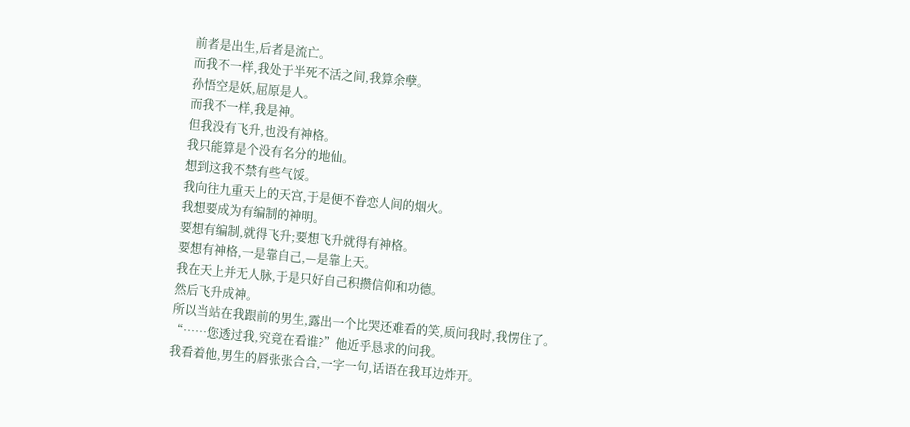前者是出生,后者是流亡。
而我不一样,我处于半死不活之间,我算余孽。
孙悟空是妖,屈原是人。
而我不一样,我是神。
但我没有飞升,也没有神格。
我只能算是个没有名分的地仙。
想到这我不禁有些气馁。
我向往九重天上的天宫,于是便不眷恋人间的烟火。
我想要成为有编制的神明。
要想有编制,就得飞升;要想飞升就得有神格。
要想有神格,一是靠自己,—是靠上天。
我在天上并无人脉,于是只好自己积攒信仰和功德。
然后飞升成神。
所以当站在我跟前的男生,露出一个比哭还难看的笑,质问我时,我愣住了。
“……您透过我,究竟在看谁?”他近乎恳求的问我。
我看着他,男生的唇张张合合,一字一句,话语在我耳边炸开。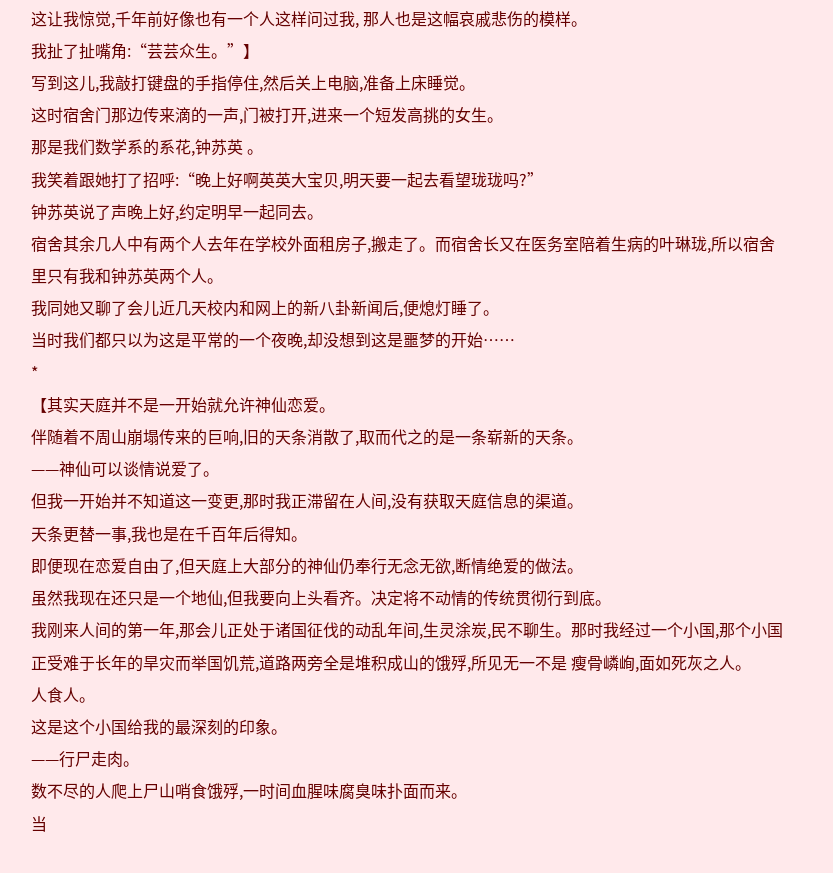这让我惊觉,千年前好像也有一个人这样问过我, 那人也是这幅哀戚悲伤的模样。
我扯了扯嘴角:“芸芸众生。”】
写到这儿,我敲打键盘的手指停住,然后关上电脑,准备上床睡觉。
这时宿舍门那边传来滴的一声,门被打开,进来一个短发高挑的女生。
那是我们数学系的系花,钟苏英 。
我笑着跟她打了招呼:“晚上好啊英英大宝贝,明天要一起去看望珑珑吗?”
钟苏英说了声晚上好,约定明早一起同去。
宿舍其余几人中有两个人去年在学校外面租房子,搬走了。而宿舍长又在医务室陪着生病的叶琳珑,所以宿舍里只有我和钟苏英两个人。
我同她又聊了会儿近几天校内和网上的新八卦新闻后,便熄灯睡了。
当时我们都只以为这是平常的一个夜晚,却没想到这是噩梦的开始……
*
【其实天庭并不是一开始就允许神仙恋爱。
伴随着不周山崩塌传来的巨响,旧的天条消散了,取而代之的是一条崭新的天条。
——神仙可以谈情说爱了。
但我一开始并不知道这一变更,那时我正滞留在人间,没有获取天庭信息的渠道。
天条更替一事,我也是在千百年后得知。
即便现在恋爱自由了,但天庭上大部分的神仙仍奉行无念无欲,断情绝爱的做法。
虽然我现在还只是一个地仙,但我要向上头看齐。决定将不动情的传统贯彻行到底。
我刚来人间的第一年,那会儿正处于诸国征伐的动乱年间,生灵涂炭,民不聊生。那时我经过一个小国,那个小国正受难于长年的旱灾而举国饥荒,道路两旁全是堆积成山的饿殍,所见无一不是 瘦骨嶙峋,面如死灰之人。
人食人。
这是这个小国给我的最深刻的印象。
——行尸走肉。
数不尽的人爬上尸山哨食饿殍,一时间血腥味腐臭味扑面而来。
当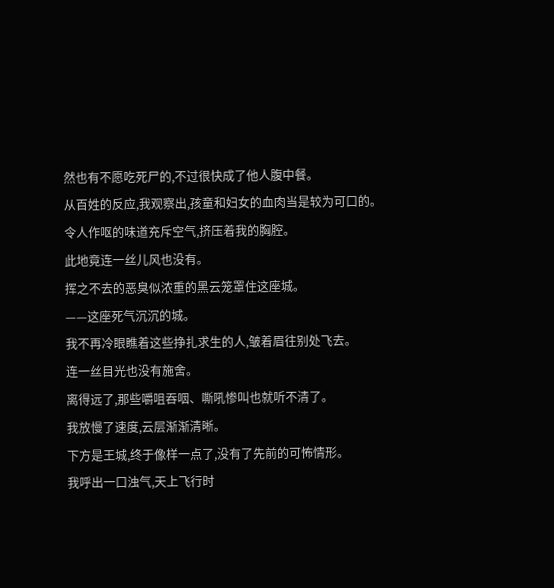然也有不愿吃死尸的,不过很快成了他人腹中餐。
从百姓的反应,我观察出,孩童和妇女的血肉当是较为可口的。
令人作呕的味道充斥空气,挤压着我的胸腔。
此地竟连一丝儿风也没有。
挥之不去的恶臭似浓重的黑云笼罩住这座城。
——这座死气沉沉的城。
我不再冷眼瞧着这些挣扎求生的人,皱着眉往别处飞去。
连一丝目光也没有施舍。
离得远了,那些嚼咀吞咽、嘶吼惨叫也就听不清了。
我放慢了速度,云层渐渐清晰。
下方是王城,终于像样一点了,没有了先前的可怖情形。
我呼出一口浊气,天上飞行时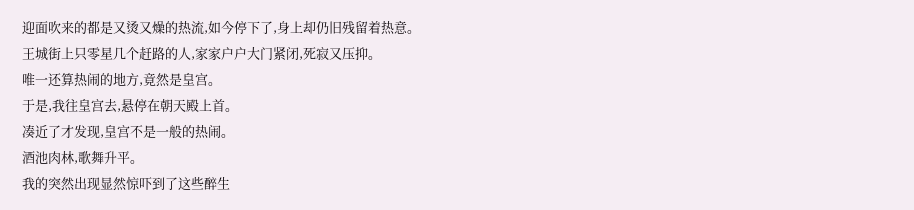迎面吹来的都是又烫又燥的热流,如今停下了,身上却仍旧残留着热意。
王城街上只零星几个赶路的人,家家户户大门紧闭,死寂又压抑。
唯一还算热闹的地方,竟然是皇宫。
于是,我往皇宫去,悬停在朝天殿上首。
凑近了才发现,皇宫不是一般的热闹。
酒池肉林,歌舞升平。
我的突然出现显然惊吓到了这些醉生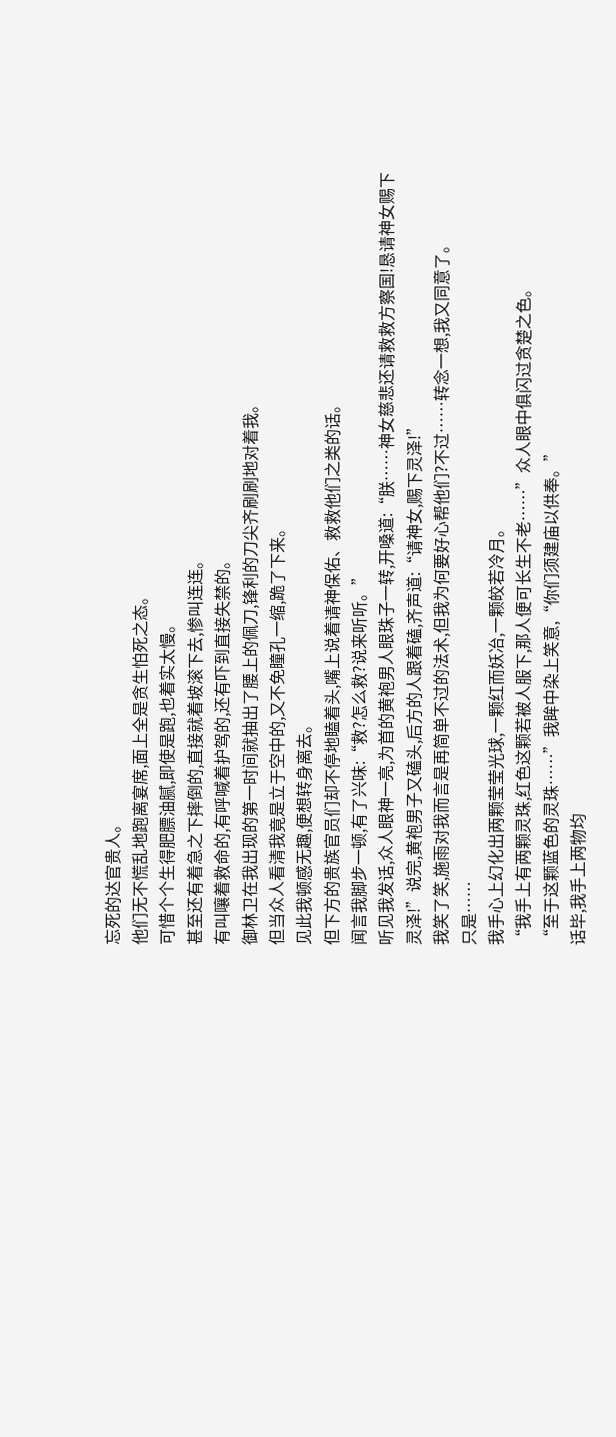忘死的达官贵人。
他们无不慌乱地跑离宴席,面上全是贪生怕死之态。
可惜个个生得肥膘油腻,即使是跑,也着实太慢。
甚至还有着急之下摔倒的,直接就着坡滚下去,惨叫连连。
有叫嚷着救命的,有呼喊着护驾的,还有吓到直接失禁的。
御林卫在我出现的第一时间就抽出了腰上的佩刀,锋利的刀尖齐刷刷地对着我。
但当众人看清我竟是立于空中的,又不免瞳孔一缩,跪了下来。
见此我顿感无趣,便想转身离去。
但下方的贵族官员们却不停地瞌着头,嘴上说着请神保佑、救救他们之类的话。
闻言我脚步一顿,有了兴味:“救?怎么救?说来听听。”
听见我发话,众人眼神一亮,为首的黄袍男人眼珠子一转,开嗓道:“朕……神女慈悲还请救救方察国!恳请神女赐下灵泽!”说完,黄袍男子又磕头,后方的人跟着磕,齐声道:“请神女,赐下灵泽!”
我笑了笑,施雨对我而言是再简单不过的法术,但我为何要好心帮他们?不过……转念一想,我又同意了。
只是……
我手心上幻化出两颗莹莹光球,一颗红而妖冶,一颗皎若冷月。
“我手上有两颗灵珠,红色这颗若被人服下,那人便可长生不老……”众人眼中俱闪过贪楚之色。
“至于这颗蓝色的灵珠……”我眸中染上笑意,“你们须建庙以供奉。”
话毕,我手上两物均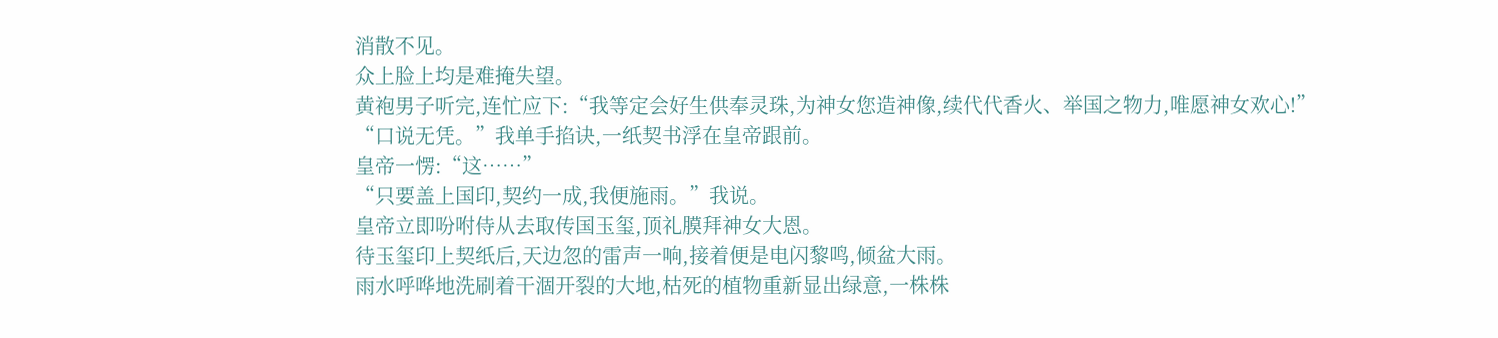消散不见。
众上脸上均是难掩失望。
黄袍男子听完,连忙应下:“我等定会好生供奉灵珠,为神女您造神像,续代代香火、举国之物力,唯愿神女欢心!”
“口说无凭。”我单手掐诀,一纸契书浮在皇帝跟前。
皇帝一愣:“这……”
“只要盖上国印,契约一成,我便施雨。”我说。
皇帝立即吩咐侍从去取传国玉玺,顶礼膜拜神女大恩。
待玉玺印上契纸后,天边忽的雷声一响,接着便是电闪黎鸣,倾盆大雨。
雨水呼哗地洗刷着干涸开裂的大地,枯死的植物重新显出绿意,一株株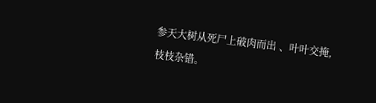参天大树从死尸上破肉而出 、叶叶交掩,枝枝杂错。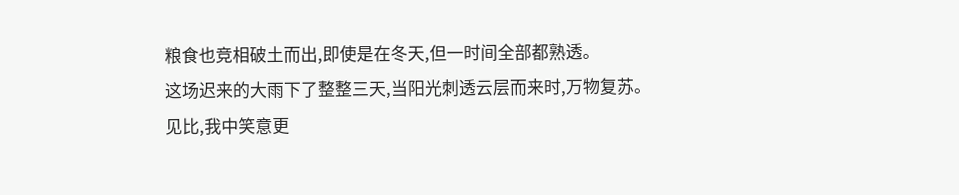粮食也竞相破土而出,即使是在冬天,但一时间全部都熟透。
这场迟来的大雨下了整整三天,当阳光刺透云层而来时,万物复苏。
见比,我中笑意更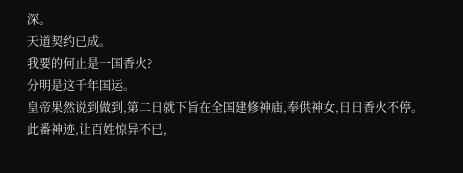深。
天道契约已成。
我要的何止是一国香火?
分明是这千年国运。
皇帝果然说到做到,第二日就下旨在全国建修神庙,奉供神女,日日香火不停。
此番神迹,让百姓惊异不已,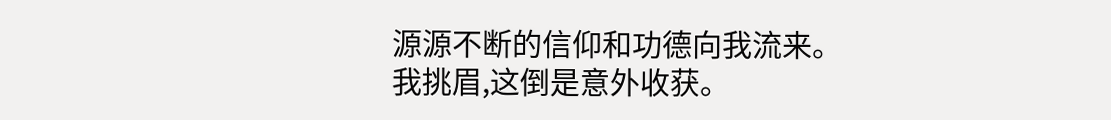源源不断的信仰和功德向我流来。
我挑眉,这倒是意外收获。